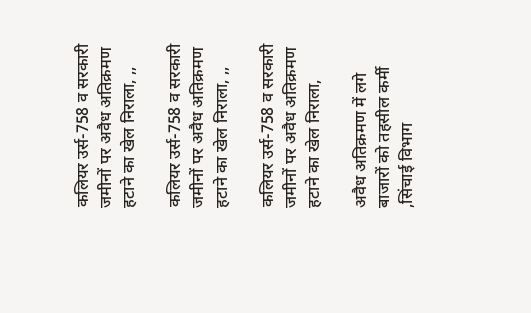कलियर उर्स-758 व सरकारी जमीनों पर अवैध अतिक्रमण हटाने का खेल निराला, ,,

कलियर उर्स-758 व सरकारी जमीनों पर अवैध अतिक्रमण हटाने का खेल निराला, ,,

कलियर उर्स-758 व सरकारी जमीनों पर अवैध अतिक्रमण हटाने का खेल निराला,

अवैध अतिक्रमण में लगे बाजारों को तहसील कर्मी ,सिंचाई विभाग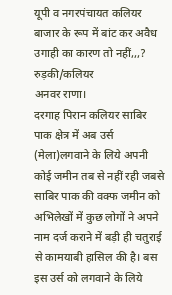यूपी व नगरपंचायत कलियर बाजार के रूप में बांट कर अवैध उगाही का कारण तो नहीं,,,?
रुड़की/कलियर
अनवर राणा।
दरगाह पिरान कलियर साबिर पाक क्षेत्र में अब उर्स (मेला)लगवाने के लिये अपनी कोई जमीन तब से नहीं रही जबसे साबिर पाक की वक्फ जमीन को अभिलेखों में कुछ लोगों ने अपने नाम दर्ज कराने में बड़ी ही चतुराई से कामयाबी हासिल की है। बस इस उर्स को लगवाने के लिये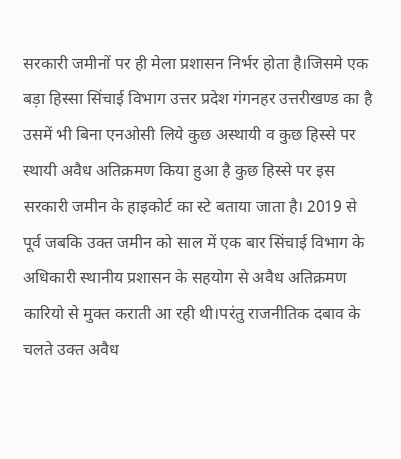सरकारी जमीनों पर ही मेला प्रशासन निर्भर होता है।जिसमे एक बड़ा हिस्सा सिंचाई विभाग उत्तर प्रदेश गंगनहर उत्तरीखण्ड का है उसमें भी बिना एनओसी लिये कुछ अस्थायी व कुछ हिस्से पर स्थायी अवैध अतिक्रमण किया हुआ है कुछ हिस्से पर इस सरकारी जमीन के हाइकोर्ट का स्टे बताया जाता है। 2019 से पूर्व जबकि उक्त जमीन को साल में एक बार सिंचाई विभाग के अधिकारी स्थानीय प्रशासन के सहयोग से अवैध अतिक्रमण कारियो से मुक्त कराती आ रही थी।परंतु राजनीतिक दबाव के चलते उक्त अवैध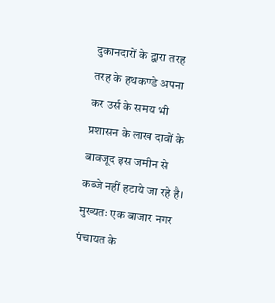दुकानदारों के द्वारा तरह तरह के हथकण्डे अपना कर उर्स के समय भी प्रशासन के लाख दावों के बावजूद इस जमीन से कब्जे नहीं हटाये जा रहे है। मुख्यतः एक बाजार नगर पंचायत के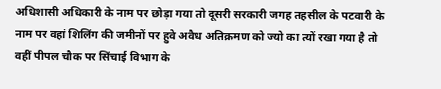अधिशासी अधिकारी के नाम पर छोड़ा गया तो दूसरी सरकारी जगह तहसील के पटवारी के नाम पर वहां शिलिंग की जमीनों पर हुवे अवैध अतिक्रमण को ज्यो का त्यों रखा गया है तो वहीं पीपल चौक पर सिंचाई विभाग के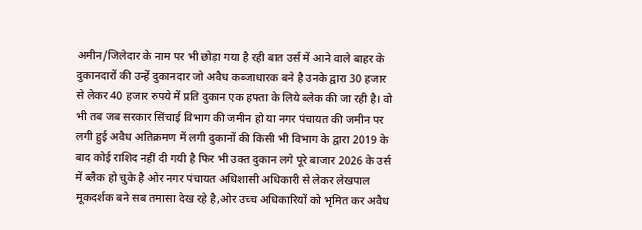अमीन/जिलेदार के नाम पर भी छोड़ा गया है रही बात उर्स में आने वाले बाहर के दुकानदारों की उन्हें दुकानदार जो अवैध कब्जाधारक बने है उनके द्वारा 30 हजार से लेकर 40 हजार रुपये में प्रति दुकान एक हफ्ता के लिये ब्लेक की जा रही है। वो भी तब जब सरकार सिंचाई विभाग की जमीन हो या नगर पंचायत की जमीन पर लगी हुई अवैध अतिक्रमण में लगी दुकानों की किसी भी विभाग के द्वारा 2019 के बाद कोई राशिद नहीं दी गयी है फिर भी उक्त दुकान लगे पूरे बाजार 2026 के उर्स में ब्लैक हो चुके है ओर नगर पंचायत अधिशासी अधिकारी से लेकर लेखपाल मूकदर्शक बने सब तमासा देख रहे है,ओर उच्च अधिकारियों को भृमित कर अवैध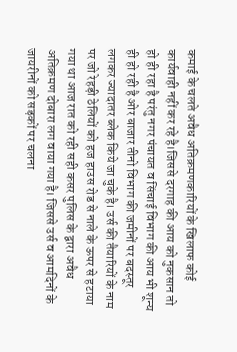कमाई के चलते अवैध अतिक्रमणकारियों के खिलाफ कोई कार्यवाही नहीं कर रहे है।जिससे दरगाह की आय को नुकसान तो हो ही रहा है परंतु नगर पंचायत व सिंचाई विभाग की आय भी शून्य ही हो रही है ओर बाजार तीनो विभाग की जमीनों पर बदस्तूर लगकर ज्यादातर ब्लेक किये जा चुके है। उर्स की तैयारियों के नाम पर जो रेहड़ी ठेलियों को हज हाउस रोड से नाले के ऊपर से हटाया गया था आज रात को रही सही कसर पुलिस के द्वारा अवैध अतिक्रमण दोबारा लग वाया गया है। जिससे उर्स व आमदिनों के जायरीनों को सड़कों पर चलना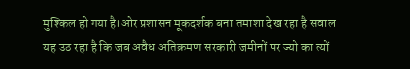मुश्किल हो गया है।ओर प्रशासन मूकदर्शक बना तमाशा देख रहा है सवाल यह उठ रहा है कि जब अवैध अतिक्रमण सरकारी जमीनों पर ज्यो का त्यों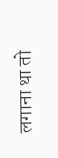लगाना था तो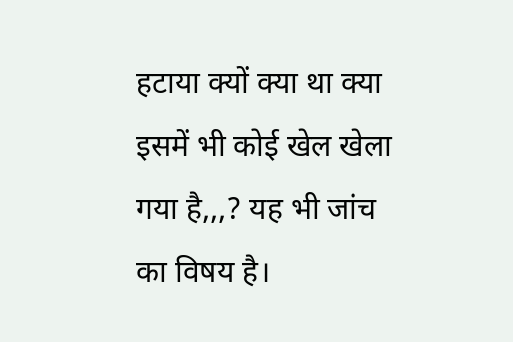हटाया क्यों क्या था क्या इसमें भी कोई खेल खेला गया है,,,? यह भी जांच का विषय है।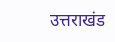उत्तराखंड